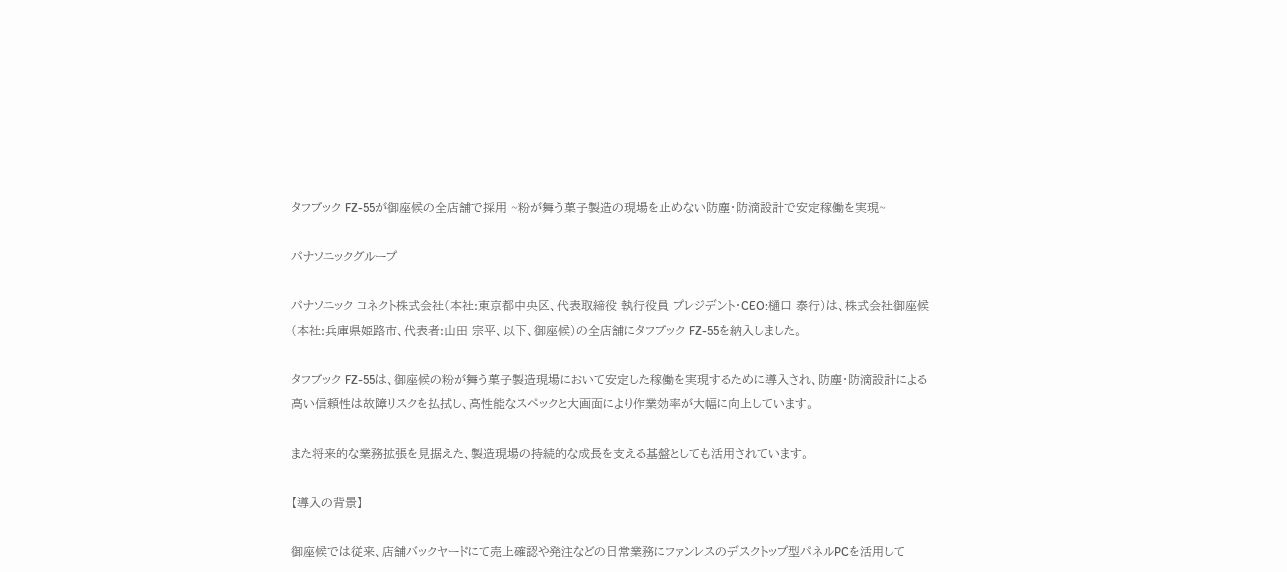タフブック FZ-55が御座候の全店舗で採用 ~粉が舞う菓子製造の現場を止めない防塵・防滴設計で安定稼働を実現~

パナソニックグループ

パナソニック コネクト株式会社(本社:東京都中央区、代表取締役 執行役員 プレジデント・CEO:樋口 泰行)は、株式会社御座候(本社:兵庫県姫路市、代表者:山田 宗平、以下、御座候)の全店舗にタフブック FZ-55を納入しました。

タフブック FZ-55は、御座候の粉が舞う菓子製造現場において安定した稼働を実現するために導入され、防塵・防滴設計による高い信頼性は故障リスクを払拭し、高性能なスペックと大画面により作業効率が大幅に向上しています。

また将来的な業務拡張を見据えた、製造現場の持続的な成長を支える基盤としても活用されています。

【導入の背景】

御座候では従来、店舗バックヤードにて売上確認や発注などの日常業務にファンレスのデスクトップ型パネルPCを活用して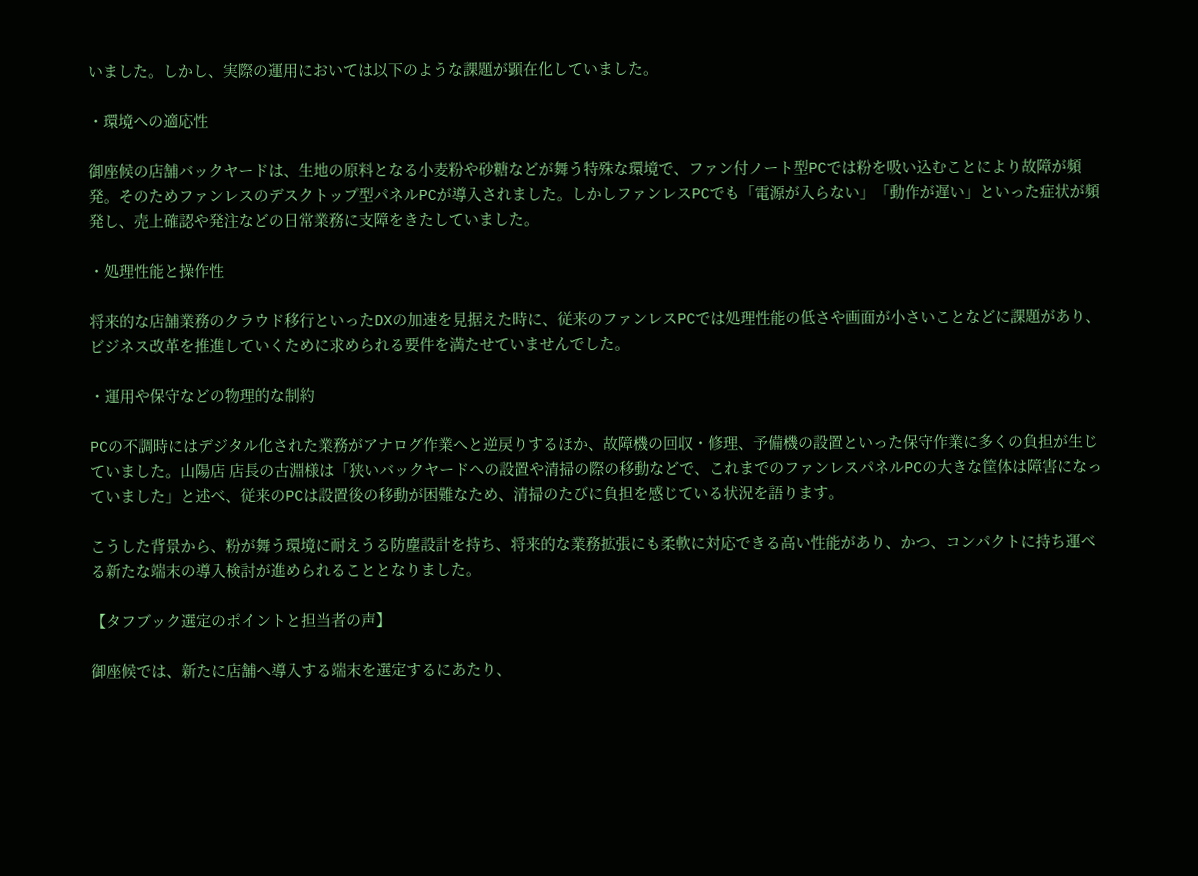いました。しかし、実際の運用においては以下のような課題が顕在化していました。

・環境への適応性

御座候の店舗バックヤードは、生地の原料となる小麦粉や砂糖などが舞う特殊な環境で、ファン付ノート型PCでは粉を吸い込むことにより故障が頻発。そのためファンレスのデスクトップ型パネルPCが導入されました。しかしファンレスPCでも「電源が入らない」「動作が遅い」といった症状が頻発し、売上確認や発注などの日常業務に支障をきたしていました。

・処理性能と操作性

将来的な店舗業務のクラウド移行といったDXの加速を見据えた時に、従来のファンレスPCでは処理性能の低さや画面が小さいことなどに課題があり、ビジネス改革を推進していくために求められる要件を満たせていませんでした。

・運用や保守などの物理的な制約

PCの不調時にはデジタル化された業務がアナログ作業へと逆戻りするほか、故障機の回収・修理、予備機の設置といった保守作業に多くの負担が生じていました。山陽店 店長の古淵様は「狭いバックヤードへの設置や清掃の際の移動などで、これまでのファンレスパネルPCの大きな筐体は障害になっていました」と述べ、従来のPCは設置後の移動が困難なため、清掃のたびに負担を感じている状況を語ります。

こうした背景から、粉が舞う環境に耐えうる防塵設計を持ち、将来的な業務拡張にも柔軟に対応できる高い性能があり、かつ、コンパクトに持ち運べる新たな端末の導入検討が進められることとなりました。

【タフブック選定のポイントと担当者の声】

御座候では、新たに店舗へ導入する端末を選定するにあたり、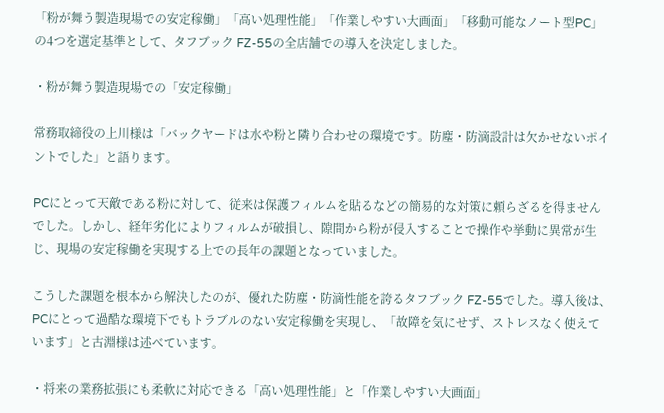「粉が舞う製造現場での安定稼働」「高い処理性能」「作業しやすい大画面」「移動可能なノート型PC」の4つを選定基準として、タフブック FZ-55の全店舗での導入を決定しました。

・粉が舞う製造現場での「安定稼働」

常務取締役の上川様は「バックヤードは水や粉と隣り合わせの環境です。防塵・防滴設計は欠かせないポイントでした」と語ります。

PCにとって天敵である粉に対して、従来は保護フィルムを貼るなどの簡易的な対策に頼らざるを得ませんでした。しかし、経年劣化によりフィルムが破損し、隙間から粉が侵入することで操作や挙動に異常が生じ、現場の安定稼働を実現する上での長年の課題となっていました。

こうした課題を根本から解決したのが、優れた防塵・防滴性能を誇るタフブック FZ-55でした。導入後は、PCにとって過酷な環境下でもトラブルのない安定稼働を実現し、「故障を気にせず、ストレスなく使えています」と古淵様は述べています。

・将来の業務拡張にも柔軟に対応できる「高い処理性能」と「作業しやすい大画面」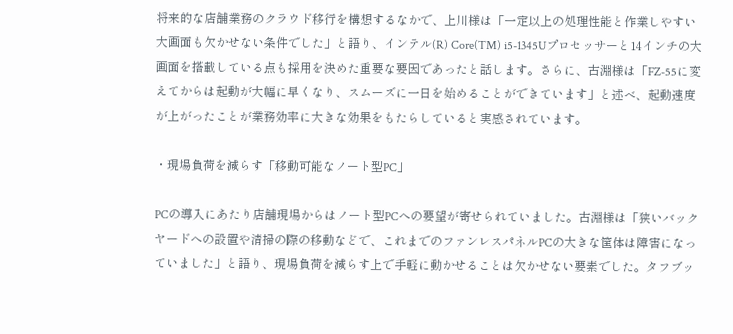将来的な店舗業務のクラウド移行を構想するなかで、上川様は「一定以上の処理性能と作業しやすい大画面も欠かせない条件でした」と語り、インテル(R) Core(TM) i5-1345Uプロセッサーと14インチの大画面を搭載している点も採用を決めた重要な要因であったと話します。さらに、古淵様は「FZ-55に変えてからは起動が大幅に早くなり、スムーズに一日を始めることができています」と述べ、起動速度が上がったことが業務効率に大きな効果をもたらしていると実感されています。

・現場負荷を減らす「移動可能なノート型PC」

PCの導入にあたり店舗現場からはノート型PCへの要望が寄せられていました。古淵様は「狭いバックヤードへの設置や清掃の際の移動などで、これまでのファンレスパネルPCの大きな筐体は障害になっていました」と語り、現場負荷を減らす上で手軽に動かせることは欠かせない要素でした。タフブッ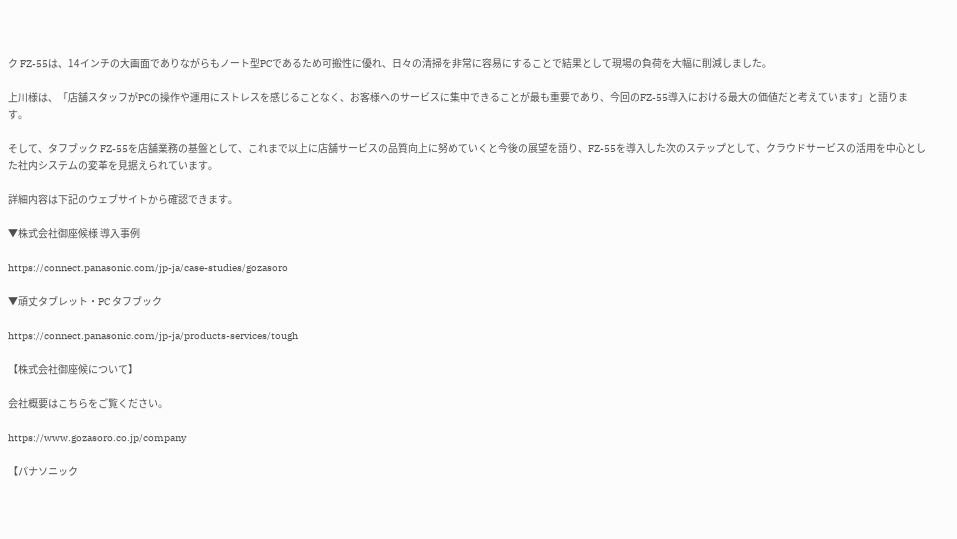ク FZ-55は、14インチの大画面でありながらもノート型PCであるため可搬性に優れ、日々の清掃を非常に容易にすることで結果として現場の負荷を大幅に削減しました。

上川様は、「店舗スタッフがPCの操作や運用にストレスを感じることなく、お客様へのサービスに集中できることが最も重要であり、今回のFZ-55導入における最大の価値だと考えています」と語ります。

そして、タフブック FZ-55を店舗業務の基盤として、これまで以上に店舗サービスの品質向上に努めていくと今後の展望を語り、FZ-55を導入した次のステップとして、クラウドサービスの活用を中心とした社内システムの変革を見据えられています。

詳細内容は下記のウェブサイトから確認できます。

▼株式会社御座候様 導入事例

https://connect.panasonic.com/jp-ja/case-studies/gozasoro

▼頑丈タブレット・PC タフブック

https://connect.panasonic.com/jp-ja/products-services/tough

【株式会社御座候について】

会社概要はこちらをご覧ください。

https://www.gozasoro.co.jp/company

【パナソニック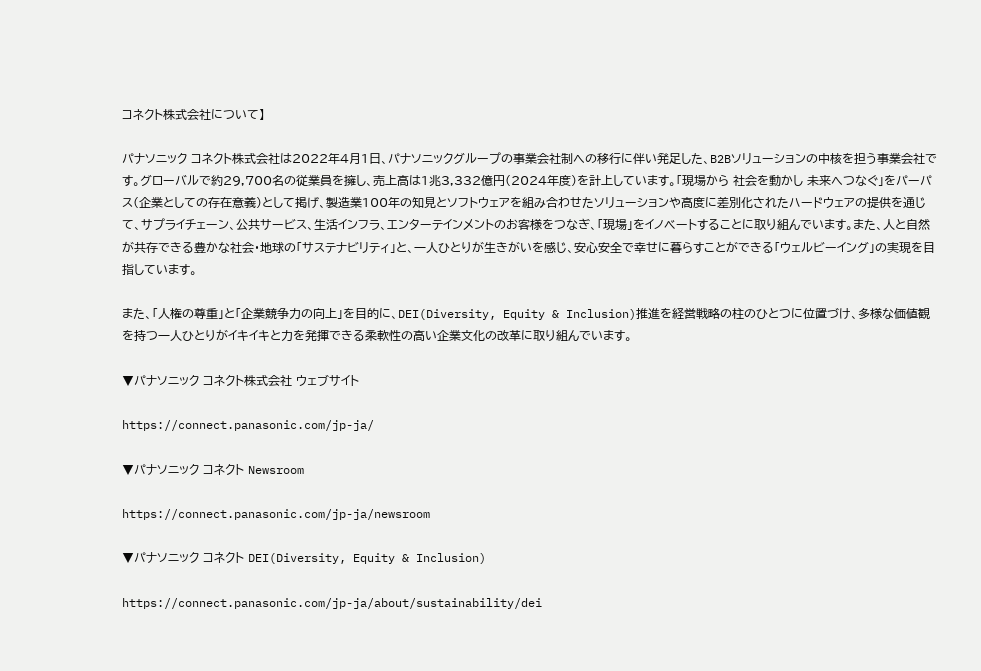コネクト株式会社について】

パナソニック コネクト株式会社は2022年4月1日、パナソニックグループの事業会社制への移行に伴い発足した、B2Bソリューションの中核を担う事業会社です。グローバルで約29,700名の従業員を擁し、売上高は1兆3,332億円(2024年度)を計上しています。「現場から 社会を動かし 未来へつなぐ」をパーパス(企業としての存在意義)として掲げ、製造業100年の知見とソフトウェアを組み合わせたソリューションや高度に差別化されたハードウェアの提供を通じて、サプライチェーン、公共サービス、生活インフラ、エンターテインメントのお客様をつなぎ、「現場」をイノベートすることに取り組んでいます。また、人と自然が共存できる豊かな社会・地球の「サステナビリティ」と、一人ひとりが生きがいを感じ、安心安全で幸せに暮らすことができる「ウェルビーイング」の実現を目指しています。

また、「人権の尊重」と「企業競争力の向上」を目的に、DEI(Diversity, Equity & Inclusion)推進を経営戦略の柱のひとつに位置づけ、多様な価値観を持つ一人ひとりがイキイキと力を発揮できる柔軟性の高い企業文化の改革に取り組んでいます。

▼パナソニック コネクト株式会社 ウェブサイト

https://connect.panasonic.com/jp-ja/

▼パナソニック コネクト Newsroom

https://connect.panasonic.com/jp-ja/newsroom

▼パナソニック コネクト DEI(Diversity, Equity & Inclusion)

https://connect.panasonic.com/jp-ja/about/sustainability/dei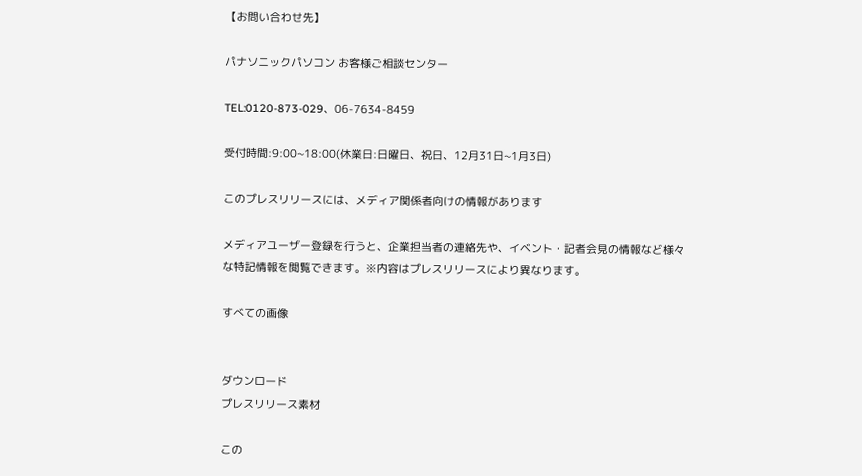【お問い合わせ先】

パナソニックパソコン お客様ご相談センター

TEL:0120-873-029、06-7634-8459

受付時間:9:00~18:00(休業日:日曜日、祝日、12月31日~1月3日)

このプレスリリースには、メディア関係者向けの情報があります

メディアユーザー登録を行うと、企業担当者の連絡先や、イベント・記者会見の情報など様々な特記情報を閲覧できます。※内容はプレスリリースにより異なります。

すべての画像


ダウンロード
プレスリリース素材

この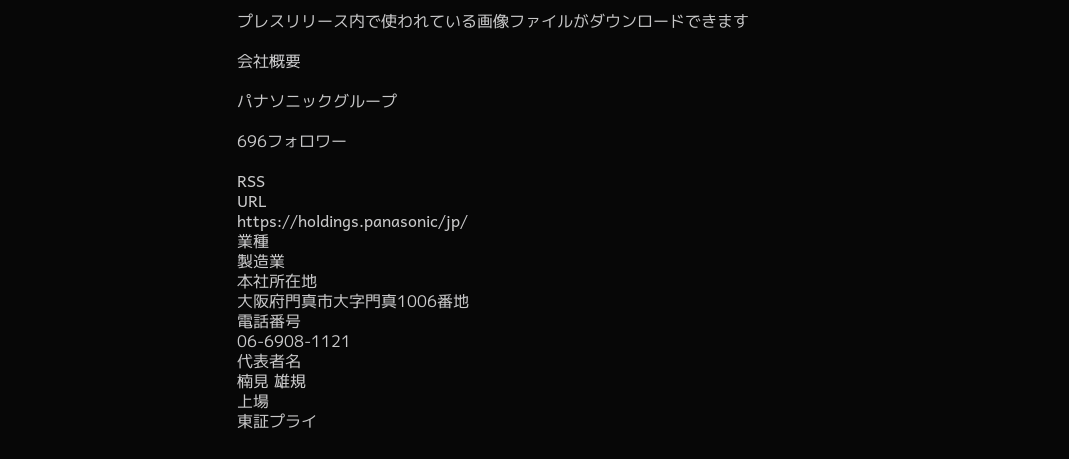プレスリリース内で使われている画像ファイルがダウンロードできます

会社概要

パナソニックグループ

696フォロワー

RSS
URL
https://holdings.panasonic/jp/
業種
製造業
本社所在地
大阪府門真市大字門真1006番地
電話番号
06-6908-1121
代表者名
楠見 雄規
上場
東証プライ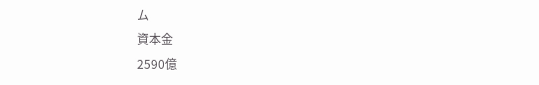ム
資本金
2590億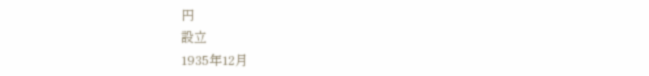円
設立
1935年12月